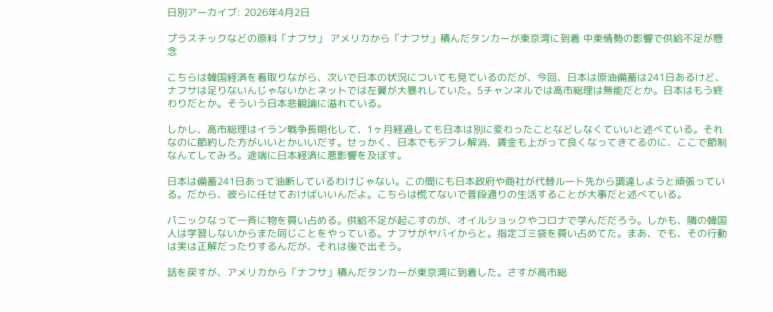日別アーカイブ: 2026年4月2日

プラスチックなどの原料「ナフサ」 アメリカから「ナフサ」積んだタンカーが東京湾に到着 中東情勢の影響で供給不足が懸念

こちらは韓国経済を看取りながら、次いで日本の状況についても見ているのだが、今回、日本は原油備蓄は241日あるけど、ナフサは足りないんじゃないかとネットでは左翼が大暴れしていた。5チャンネルでは高市総理は無能だとか。日本はもう終わりだとか。そういう日本悲観論に溢れている。

しかし、高市総理はイラン戦争長期化して、1ヶ月経過しても日本は別に変わったことなどしなくていいと述べている。それなのに節約した方がいいとかいいだす。せっかく、日本でもデフレ解消、賃金も上がって良くなってきてるのに、ここで節制なんてしてみろ。途端に日本経済に悪影響を及ぼす。

日本は備蓄241日あって油断しているわけじゃない。この間にも日本政府や商社が代替ルート先から調達しようと頑張っている。だから、彼らに任せておけばいいんだよ。こちらは慌てないで普段通りの生活することが大事だと述べている。

パニックなって一斉に物を買い占める。供給不足が起こすのが、オイルショックやコロナで学んだだろう。しかも、隣の韓国人は学習しないからまた同じことをやっている。ナフサがヤバイからと。指定ゴミ袋を買い占めてた。まあ、でも、その行動は実は正解だったりするんだが、それは後で出そう。

話を戻すが、アメリカから「ナフサ」積んだタンカーが東京湾に到着した。さすが高市総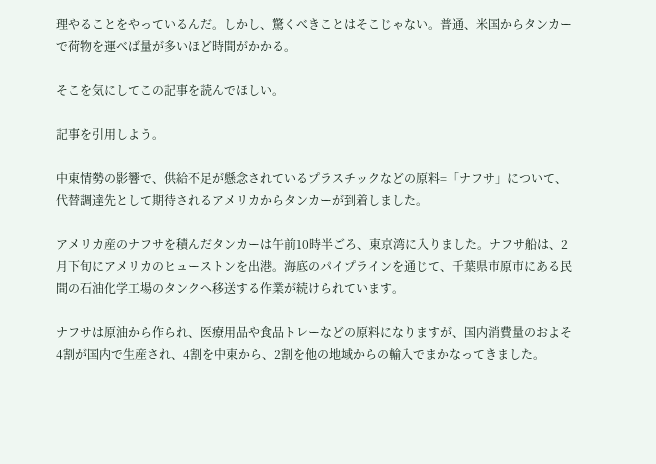理やることをやっているんだ。しかし、驚くべきことはそこじゃない。普通、米国からタンカーで荷物を運べば量が多いほど時間がかかる。

そこを気にしてこの記事を読んでほしい。

記事を引用しよう。

中東情勢の影響で、供給不足が懸念されているプラスチックなどの原料=「ナフサ」について、代替調達先として期待されるアメリカからタンカーが到着しました。

アメリカ産のナフサを積んだタンカーは午前10時半ごろ、東京湾に入りました。ナフサ船は、2月下旬にアメリカのヒューストンを出港。海底のパイプラインを通じて、千葉県市原市にある民間の石油化学工場のタンクへ移送する作業が続けられています。

ナフサは原油から作られ、医療用品や食品トレーなどの原料になりますが、国内消費量のおよそ4割が国内で生産され、4割を中東から、2割を他の地域からの輸入でまかなってきました。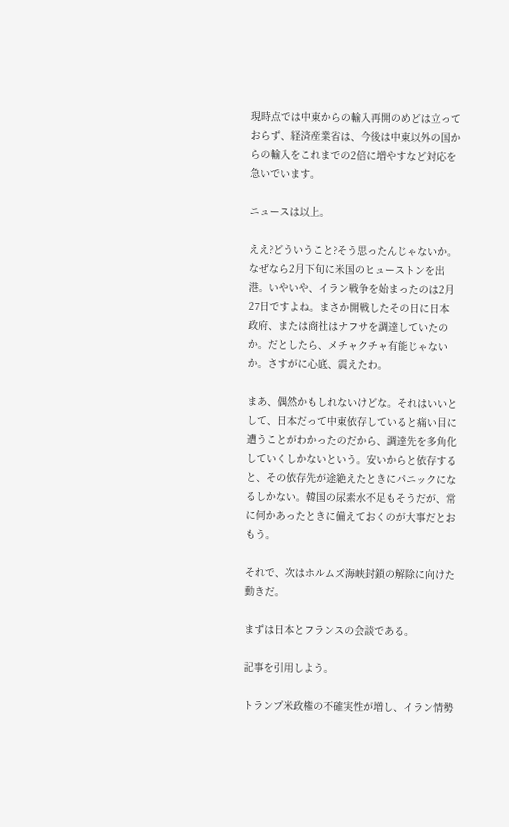現時点では中東からの輸入再開のめどは立っておらず、経済産業省は、今後は中東以外の国からの輸入をこれまでの2倍に増やすなど対応を急いでいます。

ニュースは以上。

ええ?どういうこと?そう思ったんじゃないか。なぜなら2月下旬に米国のヒューストンを出港。いやいや、イラン戦争を始まったのは2月27日ですよね。まさか開戦したその日に日本政府、または商社はナフサを調達していたのか。だとしたら、メチャクチャ有能じゃないか。さすがに心底、震えたわ。

まあ、偶然かもしれないけどな。それはいいとして、日本だって中東依存していると痛い目に遭うことがわかったのだから、調達先を多角化していくしかないという。安いからと依存すると、その依存先が途絶えたときにパニックになるしかない。韓国の尿素水不足もそうだが、常に何かあったときに備えておくのが大事だとおもう。

それで、次はホルムズ海峡封鎖の解除に向けた動きだ。

まずは日本とフランスの会談である。

記事を引用しよう。

トランプ米政権の不確実性が増し、イラン情勢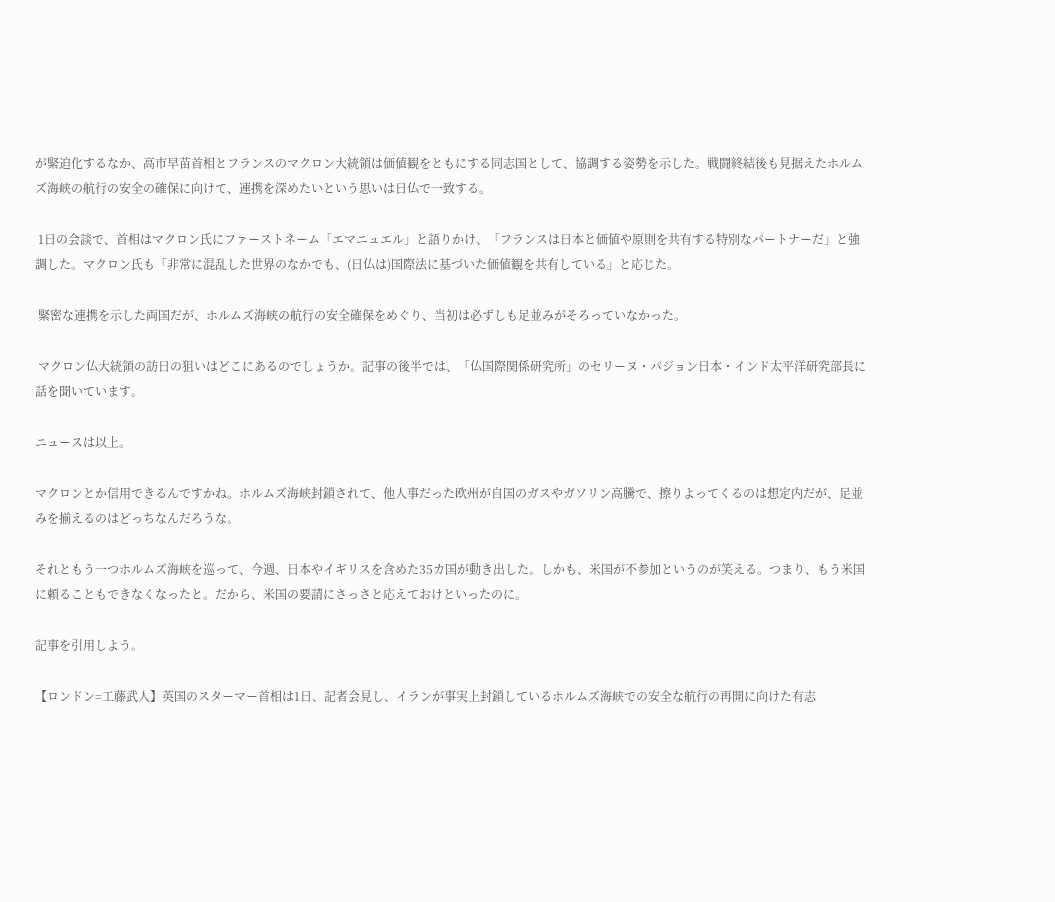が緊迫化するなか、高市早苗首相とフランスのマクロン大統領は価値観をともにする同志国として、協調する姿勢を示した。戦闘終結後も見据えたホルムズ海峡の航行の安全の確保に向けて、連携を深めたいという思いは日仏で一致する。

 1日の会談で、首相はマクロン氏にファーストネーム「エマニュエル」と語りかけ、「フランスは日本と価値や原則を共有する特別なパートナーだ」と強調した。マクロン氏も「非常に混乱した世界のなかでも、(日仏は)国際法に基づいた価値観を共有している」と応じた。

 緊密な連携を示した両国だが、ホルムズ海峡の航行の安全確保をめぐり、当初は必ずしも足並みがそろっていなかった。

 マクロン仏大統領の訪日の狙いはどこにあるのでしょうか。記事の後半では、「仏国際関係研究所」のセリーヌ・パジョン日本・インド太平洋研究部長に話を聞いています。

ニュースは以上。

マクロンとか信用できるんですかね。ホルムズ海峡封鎖されて、他人事だった欧州が自国のガスやガソリン高騰で、擦りよってくるのは想定内だが、足並みを揃えるのはどっちなんだろうな。

それともう一つホルムズ海峡を巡って、今週、日本やイギリスを含めた35カ国が動き出した。しかも、米国が不参加というのが笑える。つまり、もう米国に頼ることもできなくなったと。だから、米国の要請にさっさと応えておけといったのに。

記事を引用しよう。

【ロンドン=工藤武人】英国のスターマー首相は1日、記者会見し、イランが事実上封鎖しているホルムズ海峡での安全な航行の再開に向けた有志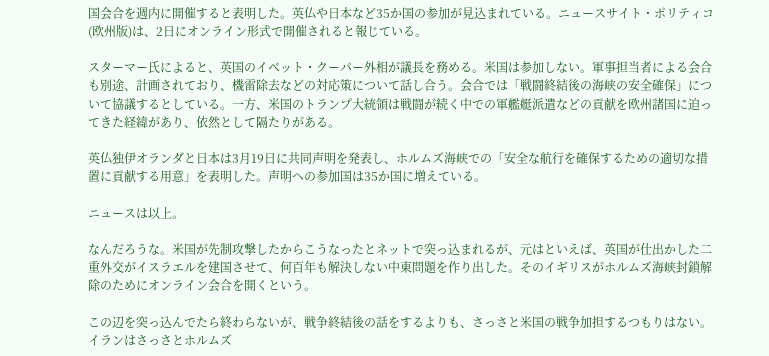国会合を週内に開催すると表明した。英仏や日本など35か国の参加が見込まれている。ニュースサイト・ポリティコ(欧州版)は、2日にオンライン形式で開催されると報じている。

スターマー氏によると、英国のイベット・クーパー外相が議長を務める。米国は参加しない。軍事担当者による会合も別途、計画されており、機雷除去などの対応策について話し合う。会合では「戦闘終結後の海峡の安全確保」について協議するとしている。一方、米国のトランプ大統領は戦闘が続く中での軍艦艇派遣などの貢献を欧州諸国に迫ってきた経緯があり、依然として隔たりがある。

英仏独伊オランダと日本は3月19日に共同声明を発表し、ホルムズ海峡での「安全な航行を確保するための適切な措置に貢献する用意」を表明した。声明への参加国は35か国に増えている。

ニュースは以上。

なんだろうな。米国が先制攻撃したからこうなったとネットで突っ込まれるが、元はといえば、英国が仕出かした二重外交がイスラエルを建国させて、何百年も解決しない中東問題を作り出した。そのイギリスがホルムズ海峡封鎖解除のためにオンライン会合を開くという。

この辺を突っ込んでたら終わらないが、戦争終結後の話をするよりも、さっさと米国の戦争加担するつもりはない。イランはさっさとホルムズ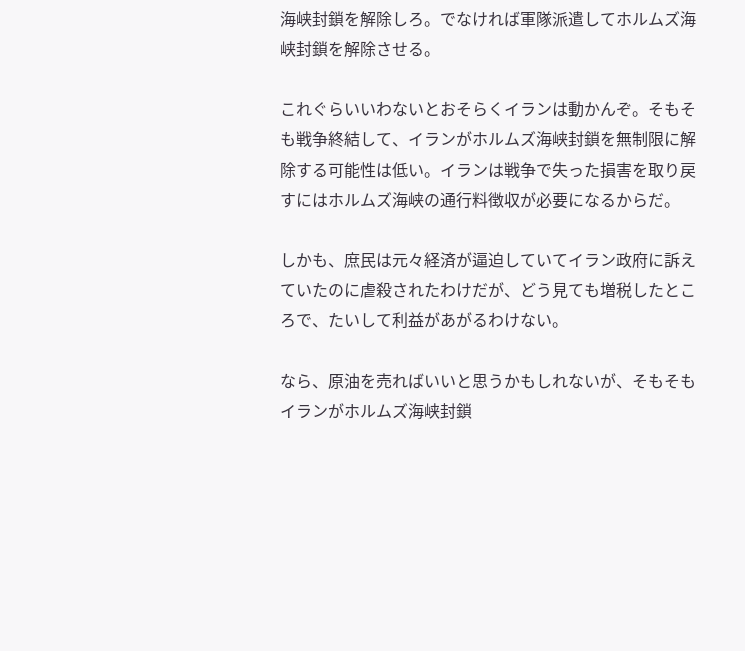海峡封鎖を解除しろ。でなければ軍隊派遣してホルムズ海峡封鎖を解除させる。

これぐらいいわないとおそらくイランは動かんぞ。そもそも戦争終結して、イランがホルムズ海峡封鎖を無制限に解除する可能性は低い。イランは戦争で失った損害を取り戻すにはホルムズ海峡の通行料徴収が必要になるからだ。

しかも、庶民は元々経済が逼迫していてイラン政府に訴えていたのに虐殺されたわけだが、どう見ても増税したところで、たいして利益があがるわけない。

なら、原油を売ればいいと思うかもしれないが、そもそもイランがホルムズ海峡封鎖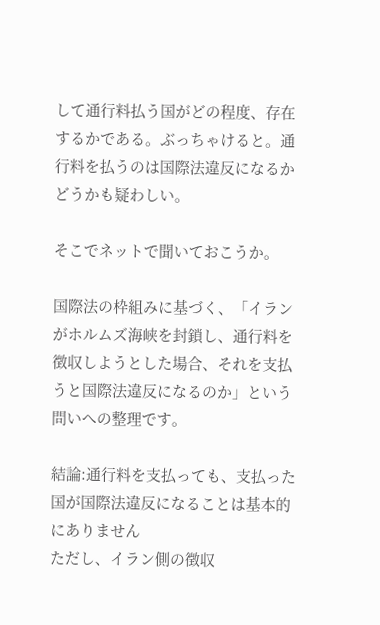して通行料払う国がどの程度、存在するかである。ぶっちゃけると。通行料を払うのは国際法違反になるかどうかも疑わしい。

そこでネットで聞いておこうか。

国際法の枠組みに基づく、「イランがホルムズ海峡を封鎖し、通行料を徴収しようとした場合、それを支払うと国際法違反になるのか」という問いへの整理です。

結論:通行料を支払っても、支払った国が国際法違反になることは基本的にありません
ただし、イラン側の徴収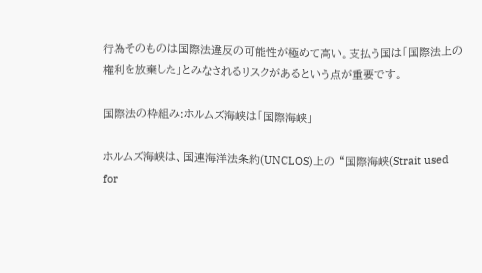行為そのものは国際法違反の可能性が極めて高い。支払う国は「国際法上の権利を放棄した」とみなされるリスクがあるという点が重要です。

国際法の枠組み:ホルムズ海峡は「国際海峡」

ホルムズ海峡は、国連海洋法条約(UNCLOS)上の “国際海峡(Strait used for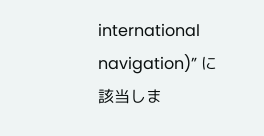international navigation)” に該当しま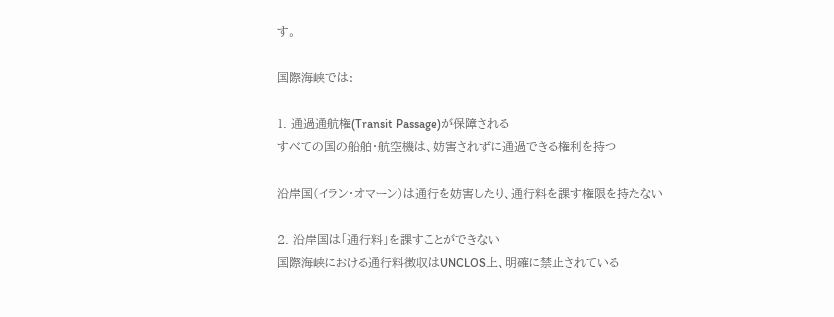す。

国際海峡では:

1. 通過通航権(Transit Passage)が保障される
すべての国の船舶・航空機は、妨害されずに通過できる権利を持つ

沿岸国(イラン・オマーン)は通行を妨害したり、通行料を課す権限を持たない

2. 沿岸国は「通行料」を課すことができない
国際海峡における通行料徴収はUNCLOS上、明確に禁止されている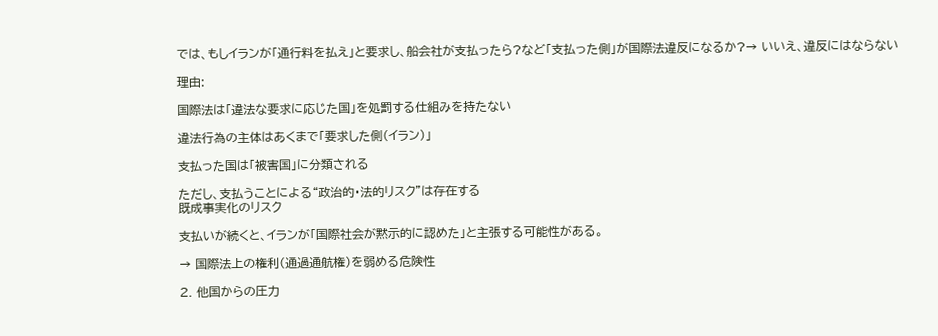では、もしイランが「通行料を払え」と要求し、船会社が支払ったら?など「支払った側」が国際法違反になるか?→ いいえ、違反にはならない

理由:

国際法は「違法な要求に応じた国」を処罰する仕組みを持たない

違法行為の主体はあくまで「要求した側(イラン)」

支払った国は「被害国」に分類される

ただし、支払うことによる“政治的・法的リスク”は存在する
既成事実化のリスク

支払いが続くと、イランが「国際社会が黙示的に認めた」と主張する可能性がある。

→ 国際法上の権利(通過通航権)を弱める危険性

2. 他国からの圧力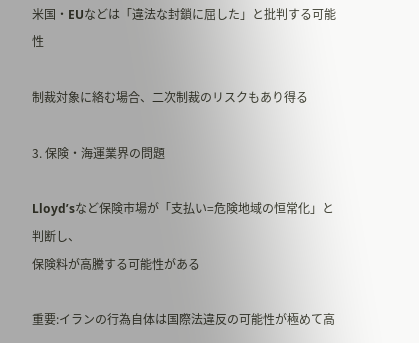米国・EUなどは「違法な封鎖に屈した」と批判する可能性

制裁対象に絡む場合、二次制裁のリスクもあり得る

3. 保険・海運業界の問題

Lloyd’sなど保険市場が「支払い=危険地域の恒常化」と判断し、
保険料が高騰する可能性がある

重要:イランの行為自体は国際法違反の可能性が極めて高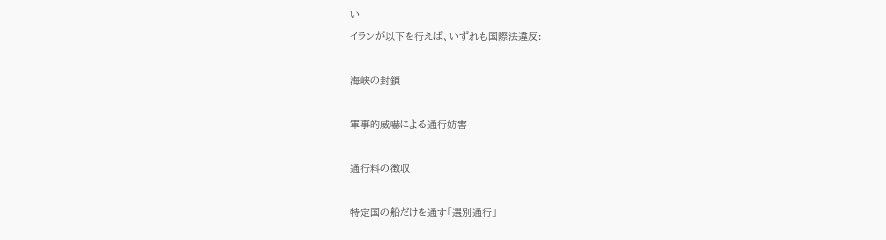い
イランが以下を行えば、いずれも国際法違反:

海峡の封鎖

軍事的威嚇による通行妨害

通行料の徴収

特定国の船だけを通す「選別通行」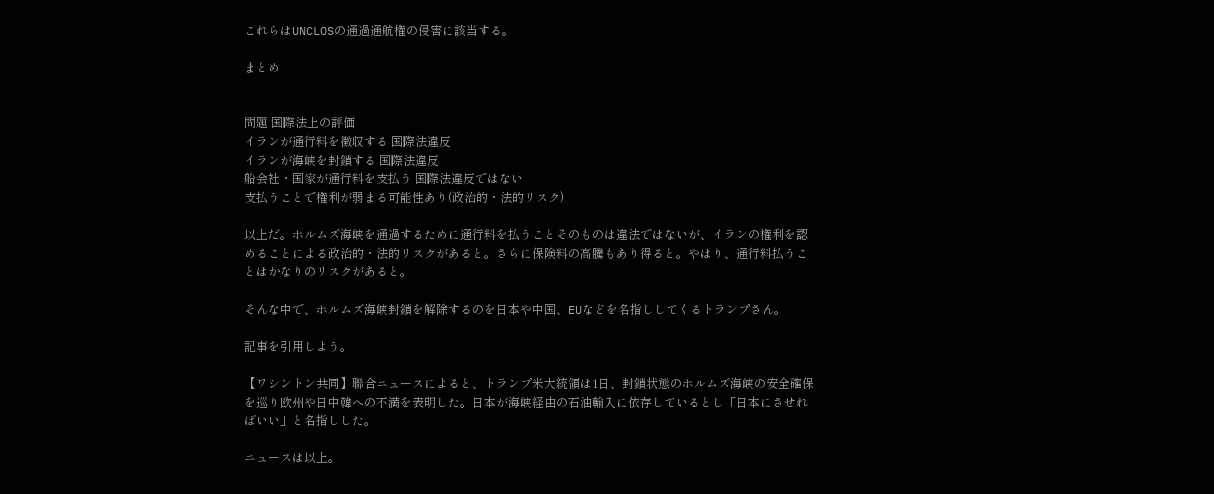これらはUNCLOSの通過通航権の侵害に該当する。

まとめ


問題 国際法上の評価
イランが通行料を徴収する 国際法違反
イランが海峡を封鎖する 国際法違反
船会社・国家が通行料を支払う 国際法違反ではない
支払うことで権利が弱まる可能性あり(政治的・法的リスク)

以上だ。ホルムズ海峡を通過するために通行料を払うことそのものは違法ではないが、イランの権利を認めることによる政治的・法的リスクがあると。さらに保険料の高騰もあり得ると。やはり、通行料払うことはかなりのリスクがあると。

そんな中で、ホルムズ海峡封鎖を解除するのを日本や中国、EUなどを名指ししてくるトランプさん。

記事を引用しよう。

【ワシントン共同】聯合ニュースによると、トランプ米大統領は1日、封鎖状態のホルムズ海峡の安全確保を巡り欧州や日中韓への不満を表明した。日本が海峡経由の石油輸入に依存しているとし「日本にさせればいい」と名指しした。

ニュースは以上。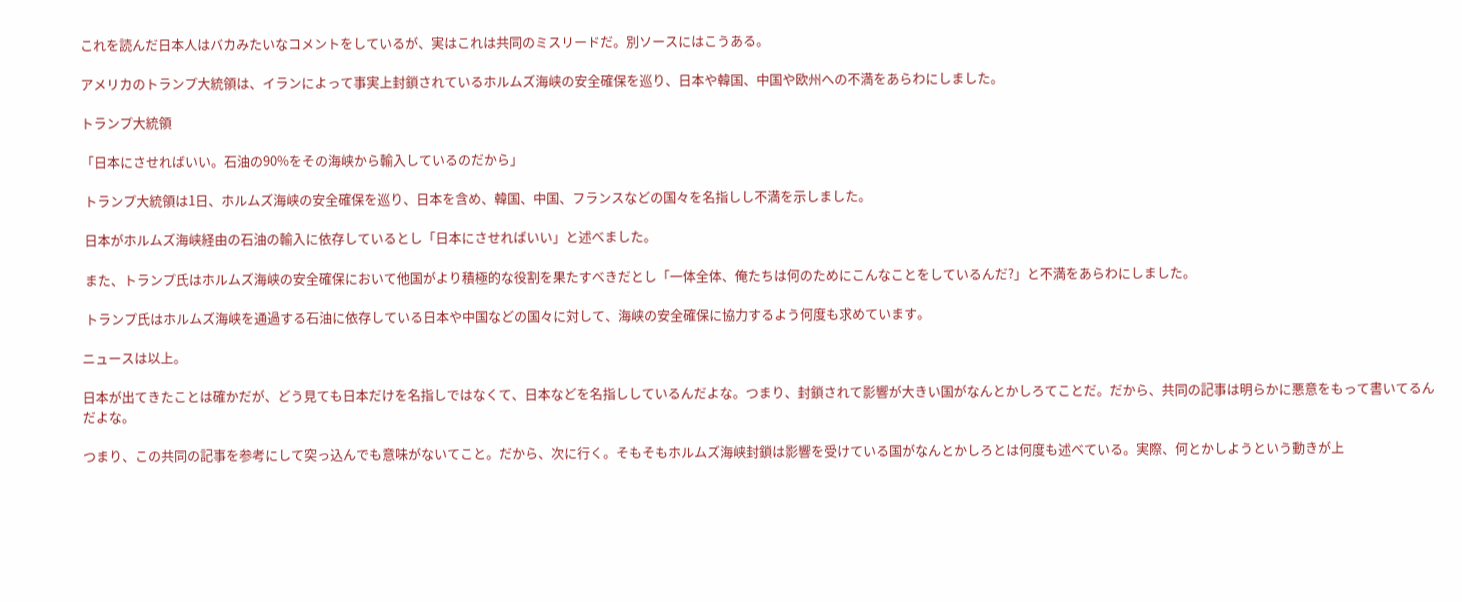これを読んだ日本人はバカみたいなコメントをしているが、実はこれは共同のミスリードだ。別ソースにはこうある。

アメリカのトランプ大統領は、イランによって事実上封鎖されているホルムズ海峡の安全確保を巡り、日本や韓国、中国や欧州への不満をあらわにしました。

トランプ大統領

「日本にさせればいい。石油の90%をその海峡から輸入しているのだから」

 トランプ大統領は1日、ホルムズ海峡の安全確保を巡り、日本を含め、韓国、中国、フランスなどの国々を名指しし不満を示しました。

 日本がホルムズ海峡経由の石油の輸入に依存しているとし「日本にさせればいい」と述べました。

 また、トランプ氏はホルムズ海峡の安全確保において他国がより積極的な役割を果たすべきだとし「一体全体、俺たちは何のためにこんなことをしているんだ?」と不満をあらわにしました。

 トランプ氏はホルムズ海峡を通過する石油に依存している日本や中国などの国々に対して、海峡の安全確保に協力するよう何度も求めています。

ニュースは以上。

日本が出てきたことは確かだが、どう見ても日本だけを名指しではなくて、日本などを名指ししているんだよな。つまり、封鎖されて影響が大きい国がなんとかしろてことだ。だから、共同の記事は明らかに悪意をもって書いてるんだよな。

つまり、この共同の記事を参考にして突っ込んでも意味がないてこと。だから、次に行く。そもそもホルムズ海峡封鎖は影響を受けている国がなんとかしろとは何度も述べている。実際、何とかしようという動きが上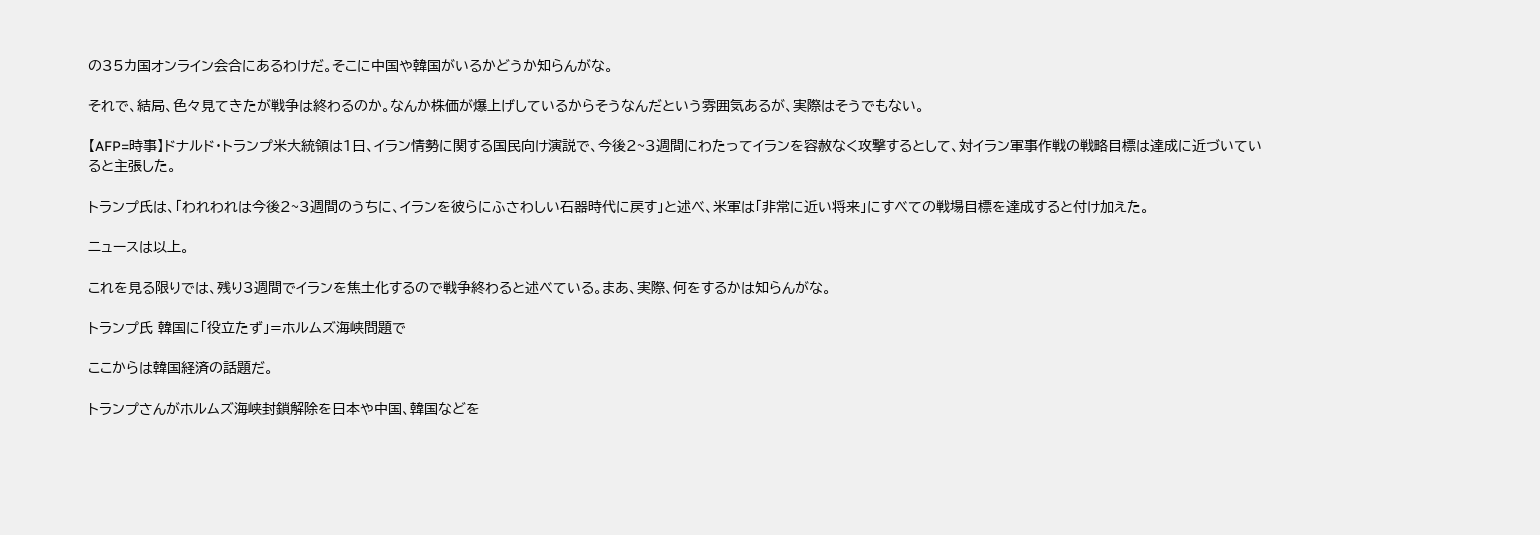の35カ国オンライン会合にあるわけだ。そこに中国や韓国がいるかどうか知らんがな。

それで、結局、色々見てきたが戦争は終わるのか。なんか株価が爆上げしているからそうなんだという雰囲気あるが、実際はそうでもない。

【AFP=時事】ドナルド・トランプ米大統領は1日、イラン情勢に関する国民向け演説で、今後2~3週間にわたってイランを容赦なく攻撃するとして、対イラン軍事作戦の戦略目標は達成に近づいていると主張した。

トランプ氏は、「われわれは今後2~3週間のうちに、イランを彼らにふさわしい石器時代に戻す」と述べ、米軍は「非常に近い将来」にすべての戦場目標を達成すると付け加えた。

ニュースは以上。

これを見る限りでは、残り3週間でイランを焦土化するので戦争終わると述べている。まあ、実際、何をするかは知らんがな。

トランプ氏 韓国に「役立たず」=ホルムズ海峡問題で

ここからは韓国経済の話題だ。

トランプさんがホルムズ海峡封鎖解除を日本や中国、韓国などを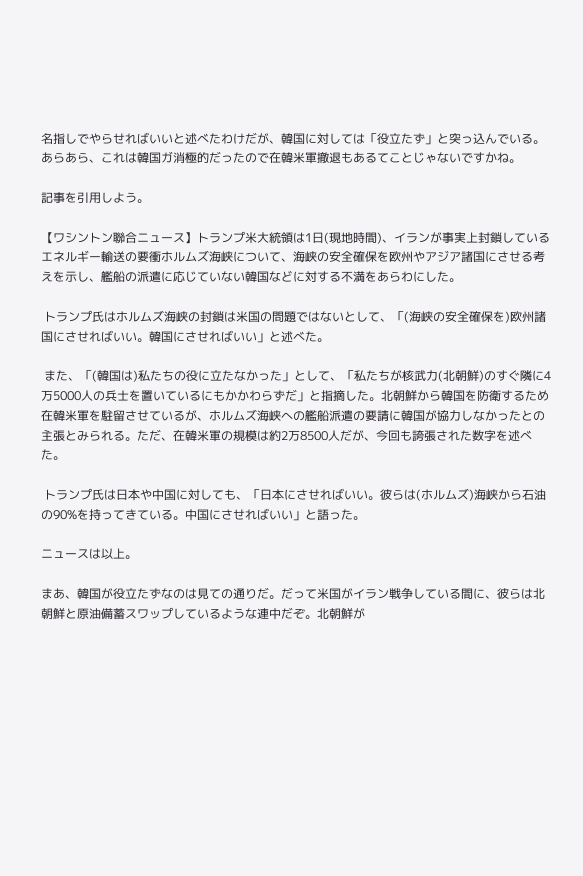名指しでやらせればいいと述べたわけだが、韓国に対しては「役立たず」と突っ込んでいる。あらあら、これは韓国ガ消極的だったので在韓米軍撤退もあるてことじゃないですかね。

記事を引用しよう。

【ワシントン聯合ニュース】トランプ米大統領は1日(現地時間)、イランが事実上封鎖しているエネルギー輸送の要衝ホルムズ海峡について、海峡の安全確保を欧州やアジア諸国にさせる考えを示し、艦船の派遣に応じていない韓国などに対する不満をあらわにした。

 トランプ氏はホルムズ海峡の封鎖は米国の問題ではないとして、「(海峡の安全確保を)欧州諸国にさせればいい。韓国にさせればいい」と述べた。

 また、「(韓国は)私たちの役に立たなかった」として、「私たちが核武力(北朝鮮)のすぐ隣に4万5000人の兵士を置いているにもかかわらずだ」と指摘した。北朝鮮から韓国を防衛するため在韓米軍を駐留させているが、ホルムズ海峡への艦船派遣の要請に韓国が協力しなかったとの主張とみられる。ただ、在韓米軍の規模は約2万8500人だが、今回も誇張された数字を述べた。

 トランプ氏は日本や中国に対しても、「日本にさせればいい。彼らは(ホルムズ)海峡から石油の90%を持ってきている。中国にさせればいい」と語った。

ニュースは以上。

まあ、韓国が役立たずなのは見ての通りだ。だって米国がイラン戦争している間に、彼らは北朝鮮と原油備蓄スワップしているような連中だぞ。北朝鮮が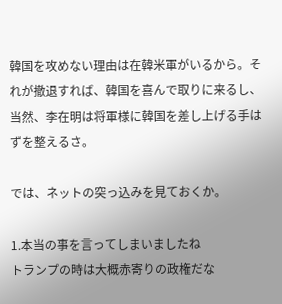韓国を攻めない理由は在韓米軍がいるから。それが撤退すれば、韓国を喜んで取りに来るし、当然、李在明は将軍様に韓国を差し上げる手はずを整えるさ。

では、ネットの突っ込みを見ておくか。

1.本当の事を言ってしまいましたね
トランプの時は大概赤寄りの政権だな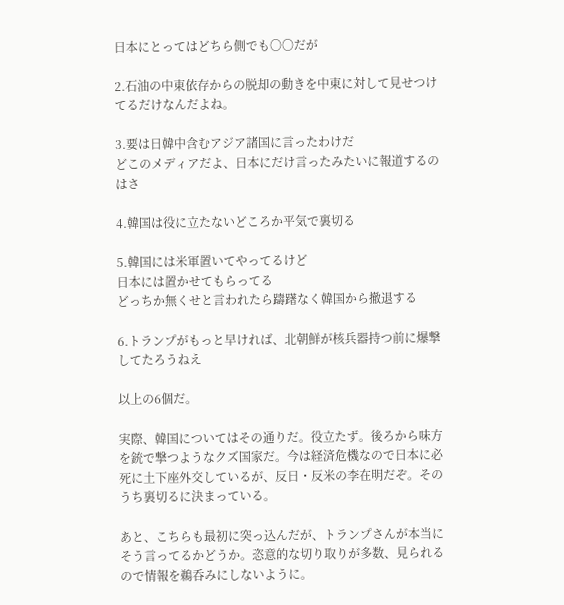日本にとってはどちら側でも〇〇だが

2.石油の中東依存からの脱却の動きを中東に対して見せつけてるだけなんだよね。

3.要は日韓中含むアジア諸国に言ったわけだ
どこのメディアだよ、日本にだけ言ったみたいに報道するのはさ

4.韓国は役に立たないどころか平気で裏切る

5.韓国には米軍置いてやってるけど
日本には置かせてもらってる
どっちか無くせと言われたら躊躇なく韓国から撤退する

6.トランプがもっと早ければ、北朝鮮が核兵器持つ前に爆撃してたろうねえ

以上の6個だ。

実際、韓国についてはその通りだ。役立たず。後ろから味方を銃で撃つようなクズ国家だ。今は経済危機なので日本に必死に土下座外交しているが、反日・反米の李在明だぞ。そのうち裏切るに決まっている。

あと、こちらも最初に突っ込んだが、トランプさんが本当にそう言ってるかどうか。恣意的な切り取りが多数、見られるので情報を鵜呑みにしないように。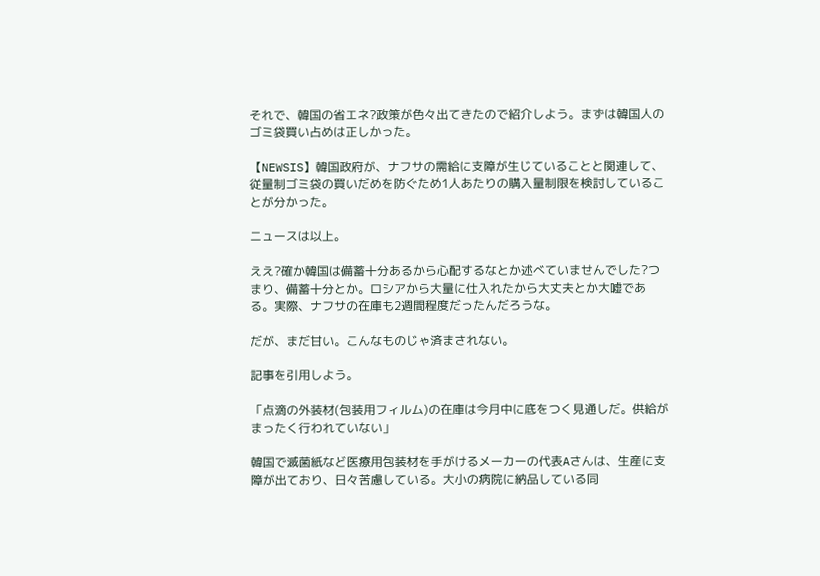それで、韓国の省エネ?政策が色々出てきたので紹介しよう。まずは韓国人のゴミ袋買い占めは正しかった。

【NEWSIS】韓国政府が、ナフサの需給に支障が生じていることと関連して、従量制ゴミ袋の買いだめを防ぐため1人あたりの購入量制限を検討していることが分かった。

ニュースは以上。

ええ?確か韓国は備蓄十分あるから心配するなとか述べていませんでした?つまり、備蓄十分とか。ロシアから大量に仕入れたから大丈夫とか大嘘である。実際、ナフサの在庫も2週間程度だったんだろうな。

だが、まだ甘い。こんなものじゃ済まされない。

記事を引用しよう。

「点滴の外装材(包装用フィルム)の在庫は今月中に底をつく見通しだ。供給がまったく行われていない」

韓国で滅菌紙など医療用包装材を手がけるメーカーの代表Aさんは、生産に支障が出ており、日々苦慮している。大小の病院に納品している同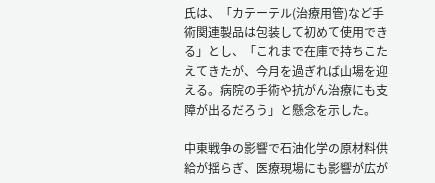氏は、「カテーテル(治療用管)など手術関連製品は包装して初めて使用できる」とし、「これまで在庫で持ちこたえてきたが、今月を過ぎれば山場を迎える。病院の手術や抗がん治療にも支障が出るだろう」と懸念を示した。

中東戦争の影響で石油化学の原材料供給が揺らぎ、医療現場にも影響が広が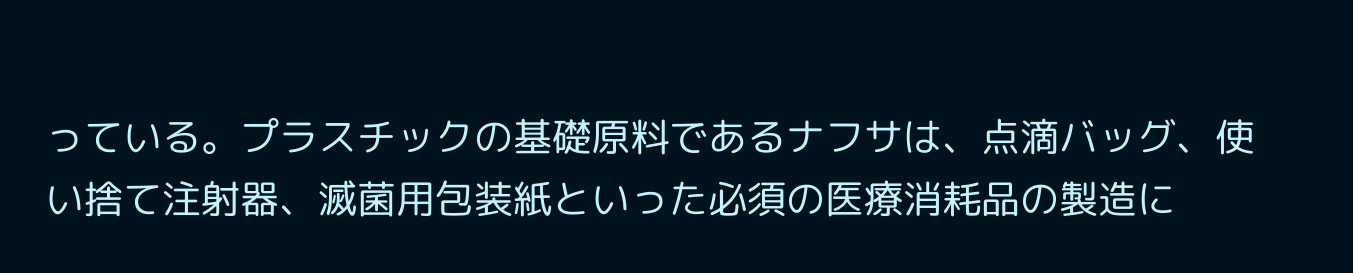っている。プラスチックの基礎原料であるナフサは、点滴バッグ、使い捨て注射器、滅菌用包装紙といった必須の医療消耗品の製造に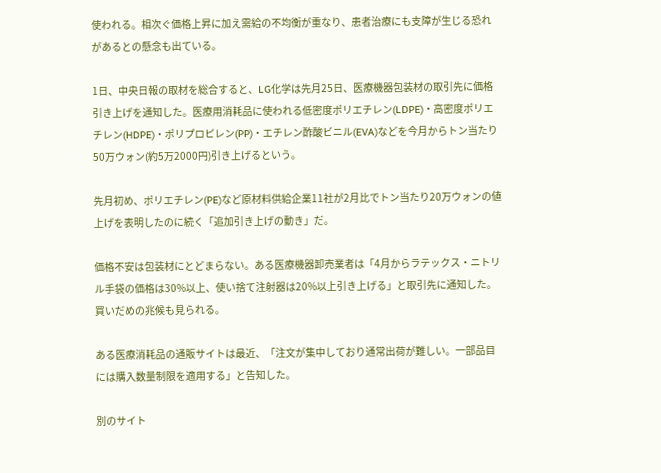使われる。相次ぐ価格上昇に加え需給の不均衡が重なり、患者治療にも支障が生じる恐れがあるとの懸念も出ている。

1日、中央日報の取材を総合すると、LG化学は先月25日、医療機器包装材の取引先に価格引き上げを通知した。医療用消耗品に使われる低密度ポリエチレン(LDPE)・高密度ポリエチレン(HDPE)・ポリプロピレン(PP)・エチレン酢酸ビニル(EVA)などを今月からトン当たり50万ウォン(約5万2000円)引き上げるという。

先月初め、ポリエチレン(PE)など原材料供給企業11社が2月比でトン当たり20万ウォンの値上げを表明したのに続く「追加引き上げの動き」だ。

価格不安は包装材にとどまらない。ある医療機器卸売業者は「4月からラテックス・ニトリル手袋の価格は30%以上、使い捨て注射器は20%以上引き上げる」と取引先に通知した。買いだめの兆候も見られる。

ある医療消耗品の通販サイトは最近、「注文が集中しており通常出荷が難しい。一部品目には購入数量制限を適用する」と告知した。

別のサイト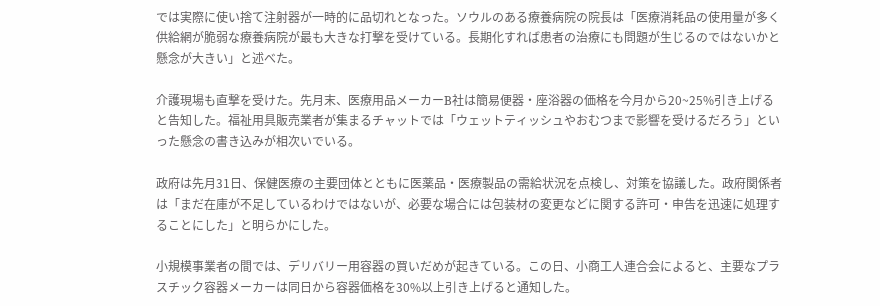では実際に使い捨て注射器が一時的に品切れとなった。ソウルのある療養病院の院長は「医療消耗品の使用量が多く供給網が脆弱な療養病院が最も大きな打撃を受けている。長期化すれば患者の治療にも問題が生じるのではないかと懸念が大きい」と述べた。

介護現場も直撃を受けた。先月末、医療用品メーカーB社は簡易便器・座浴器の価格を今月から20~25%引き上げると告知した。福祉用具販売業者が集まるチャットでは「ウェットティッシュやおむつまで影響を受けるだろう」といった懸念の書き込みが相次いでいる。

政府は先月31日、保健医療の主要団体とともに医薬品・医療製品の需給状況を点検し、対策を協議した。政府関係者は「まだ在庫が不足しているわけではないが、必要な場合には包装材の変更などに関する許可・申告を迅速に処理することにした」と明らかにした。

小規模事業者の間では、デリバリー用容器の買いだめが起きている。この日、小商工人連合会によると、主要なプラスチック容器メーカーは同日から容器価格を30%以上引き上げると通知した。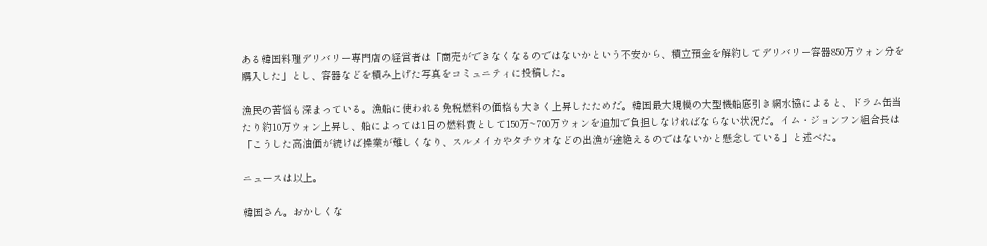ある韓国料理デリバリー専門店の経営者は「商売ができなくなるのではないかという不安から、積立預金を解約してデリバリー容器850万ウォン分を購入した」とし、容器などを積み上げた写真をコミュニティに投稿した。

漁民の苦悩も深まっている。漁船に使われる免税燃料の価格も大きく上昇したためだ。韓国最大規模の大型機船底引き網水協によると、ドラム缶当たり約10万ウォン上昇し、船によっては1日の燃料費として150万~700万ウォンを追加で負担しなければならない状況だ。イム・ジョンフン組合長は「こうした高油価が続けば操業が難しくなり、スルメイカやタチウオなどの出漁が途絶えるのではないかと懸念している」と述べた。

ニュースは以上。

韓国さん。おかしくな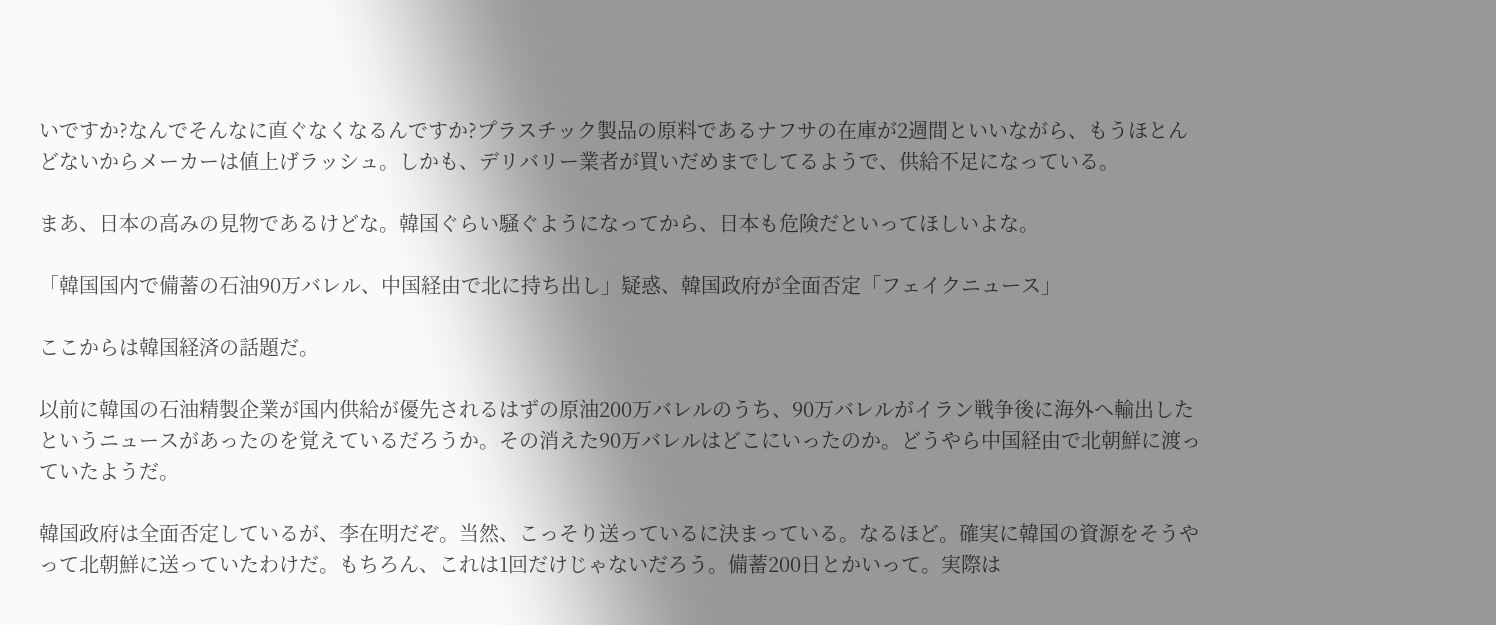いですか?なんでそんなに直ぐなくなるんですか?プラスチック製品の原料であるナフサの在庫が2週間といいながら、もうほとんどないからメーカーは値上げラッシュ。しかも、デリバリー業者が買いだめまでしてるようで、供給不足になっている。

まあ、日本の高みの見物であるけどな。韓国ぐらい騒ぐようになってから、日本も危険だといってほしいよな。

「韓国国内で備蓄の石油90万バレル、中国経由で北に持ち出し」疑惑、韓国政府が全面否定「フェイクニュース」

ここからは韓国経済の話題だ。

以前に韓国の石油精製企業が国内供給が優先されるはずの原油200万バレルのうち、90万バレルがイラン戦争後に海外へ輸出したというニュースがあったのを覚えているだろうか。その消えた90万バレルはどこにいったのか。どうやら中国経由で北朝鮮に渡っていたようだ。

韓国政府は全面否定しているが、李在明だぞ。当然、こっそり送っているに決まっている。なるほど。確実に韓国の資源をそうやって北朝鮮に送っていたわけだ。もちろん、これは1回だけじゃないだろう。備蓄200日とかいって。実際は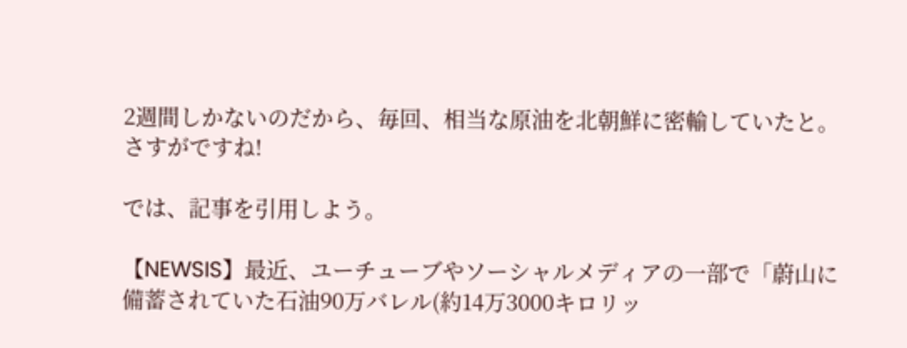2週間しかないのだから、毎回、相当な原油を北朝鮮に密輸していたと。さすがですね!

では、記事を引用しよう。

【NEWSIS】最近、ユーチューブやソーシャルメディアの一部で「蔚山に備蓄されていた石油90万バレル(約14万3000キロリッ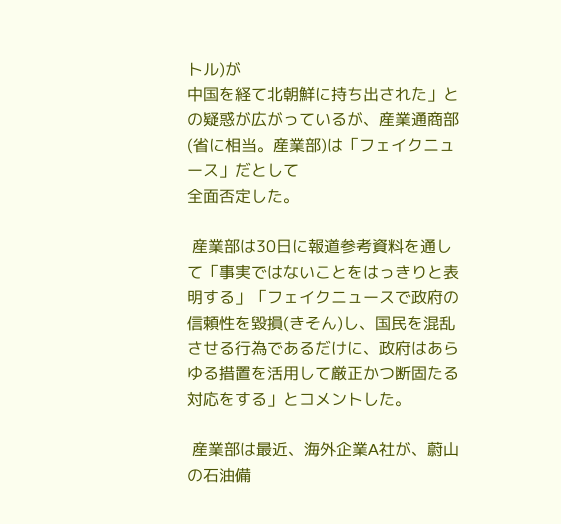トル)が
中国を経て北朝鮮に持ち出された」との疑惑が広がっているが、産業通商部(省に相当。産業部)は「フェイクニュース」だとして
全面否定した。

 産業部は30日に報道参考資料を通して「事実ではないことをはっきりと表明する」「フェイクニュースで政府の信頼性を毀損(きそん)し、国民を混乱させる行為であるだけに、政府はあらゆる措置を活用して厳正かつ断固たる対応をする」とコメントした。

 産業部は最近、海外企業A社が、蔚山の石油備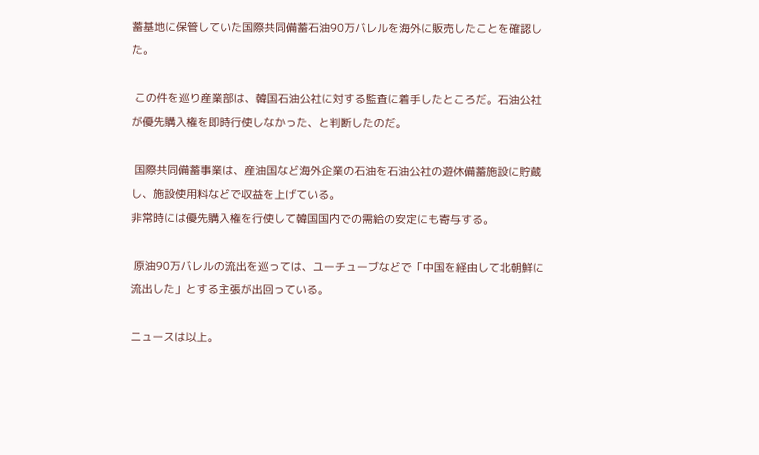蓄基地に保管していた国際共同備蓄石油90万バレルを海外に販売したことを確認した。

 この件を巡り産業部は、韓国石油公社に対する監査に着手したところだ。石油公社が優先購入権を即時行使しなかった、と判断したのだ。

 国際共同備蓄事業は、産油国など海外企業の石油を石油公社の遊休備蓄施設に貯蔵し、施設使用料などで収益を上げている。
非常時には優先購入権を行使して韓国国内での需給の安定にも寄与する。

 原油90万バレルの流出を巡っては、ユーチューブなどで「中国を経由して北朝鮮に流出した」とする主張が出回っている。

ニュースは以上。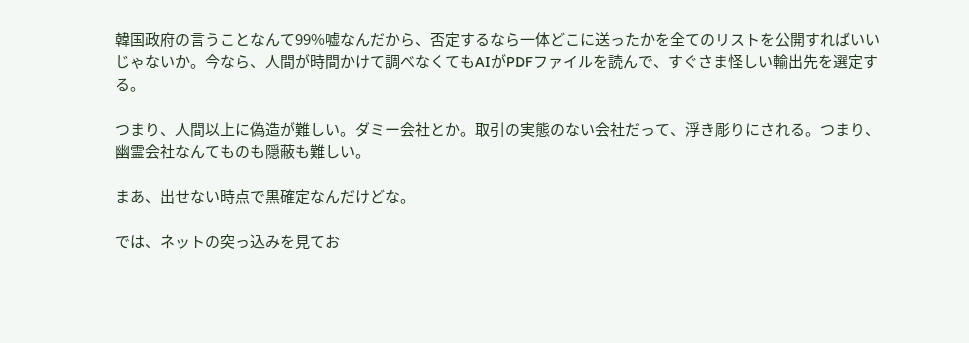韓国政府の言うことなんて99%嘘なんだから、否定するなら一体どこに送ったかを全てのリストを公開すればいいじゃないか。今なら、人間が時間かけて調べなくてもAIがPDFファイルを読んで、すぐさま怪しい輸出先を選定する。

つまり、人間以上に偽造が難しい。ダミー会社とか。取引の実態のない会社だって、浮き彫りにされる。つまり、幽霊会社なんてものも隠蔽も難しい。

まあ、出せない時点で黒確定なんだけどな。

では、ネットの突っ込みを見てお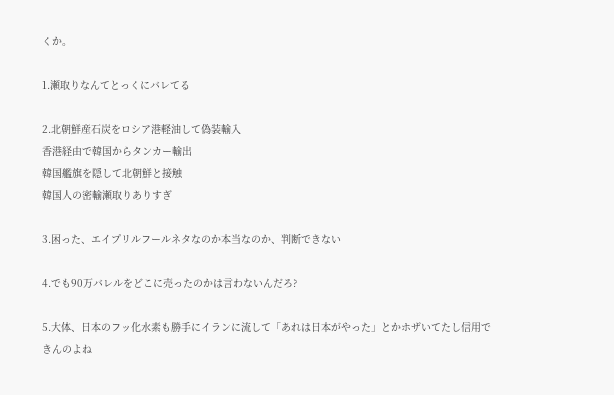くか。

1.瀬取りなんてとっくにバレてる

2.北朝鮮産石炭をロシア港軽油して偽装輸入
香港経由で韓国からタンカー輸出
韓国艦旗を隠して北朝鮮と接触
韓国人の密輸瀬取りありすぎ

3.困った、エイプリルフールネタなのか本当なのか、判断できない

4.でも90万バレルをどこに売ったのかは言わないんだろ?

5.大体、日本のフッ化水素も勝手にイランに流して「あれは日本がやった」とかホザいてたし信用できんのよね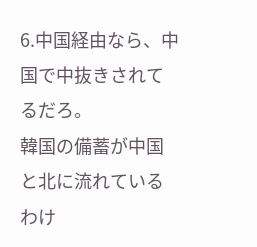6.中国経由なら、中国で中抜きされてるだろ。
韓国の備蓄が中国と北に流れているわけ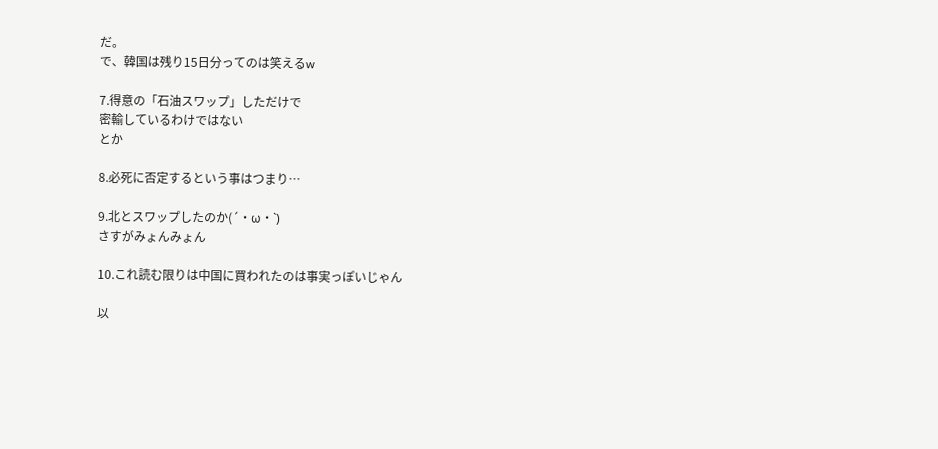だ。
で、韓国は残り15日分ってのは笑えるw

7.得意の「石油スワップ」しただけで
密輸しているわけではない
とか

8.必死に否定するという事はつまり…

9.北とスワップしたのか(´・ω・`)
さすがみょんみょん

10.これ読む限りは中国に買われたのは事実っぽいじゃん

以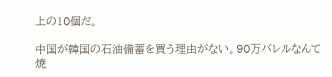上の10個だ。

中国が韓国の石油備蓄を買う理由がない。90万バレルなんて焼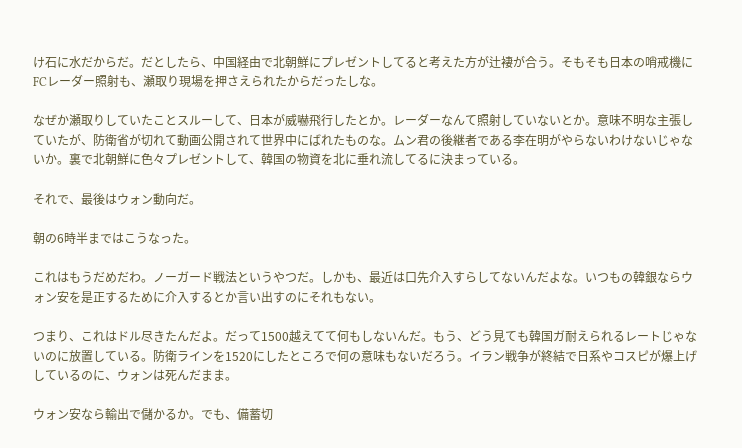け石に水だからだ。だとしたら、中国経由で北朝鮮にプレゼントしてると考えた方が辻褄が合う。そもそも日本の哨戒機にFCレーダー照射も、瀬取り現場を押さえられたからだったしな。

なぜか瀬取りしていたことスルーして、日本が威嚇飛行したとか。レーダーなんて照射していないとか。意味不明な主張していたが、防衛省が切れて動画公開されて世界中にばれたものな。ムン君の後継者である李在明がやらないわけないじゃないか。裏で北朝鮮に色々プレゼントして、韓国の物資を北に垂れ流してるに決まっている。

それで、最後はウォン動向だ。

朝の6時半まではこうなった。

これはもうだめだわ。ノーガード戦法というやつだ。しかも、最近は口先介入すらしてないんだよな。いつもの韓銀ならウォン安を是正するために介入するとか言い出すのにそれもない。

つまり、これはドル尽きたんだよ。だって1500越えてて何もしないんだ。もう、どう見ても韓国ガ耐えられるレートじゃないのに放置している。防衛ラインを1520にしたところで何の意味もないだろう。イラン戦争が終結で日系やコスピが爆上げしているのに、ウォンは死んだまま。

ウォン安なら輸出で儲かるか。でも、備蓄切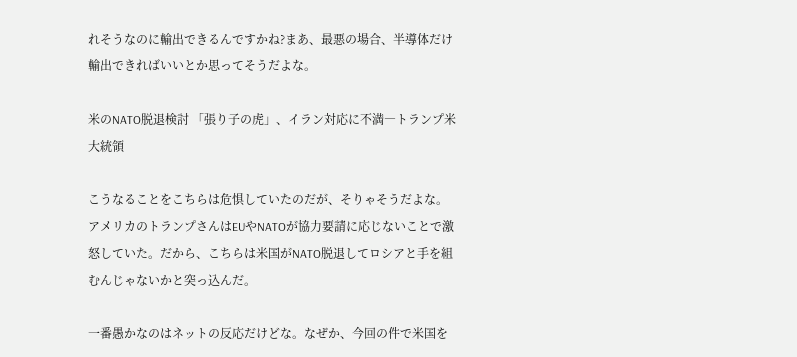れそうなのに輸出できるんですかね?まあ、最悪の場合、半導体だけ輸出できればいいとか思ってそうだよな。

米のNATO脱退検討 「張り子の虎」、イラン対応に不満―トランプ米大統領

こうなることをこちらは危惧していたのだが、そりゃそうだよな。アメリカのトランプさんはEUやNATOが協力要請に応じないことで激怒していた。だから、こちらは米国がNATO脱退してロシアと手を組むんじゃないかと突っ込んだ。

一番愚かなのはネットの反応だけどな。なぜか、今回の件で米国を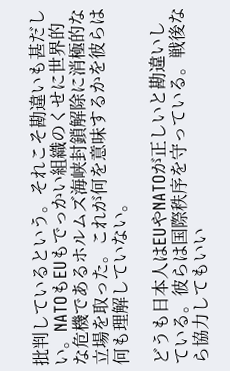批判しているという。それこそ勘違いも甚だしい。NATOもEUもでっかい組織のくせに世界的な危機であるホルムズ海峡封鎖解除に消極的な立場を取った。これが何を意味するかを彼らは何も理解していない。

どうも日本人はEUやNATOが正しいと勘違いしている。彼らは国際秩序を守っている。戦後なら協力してもいい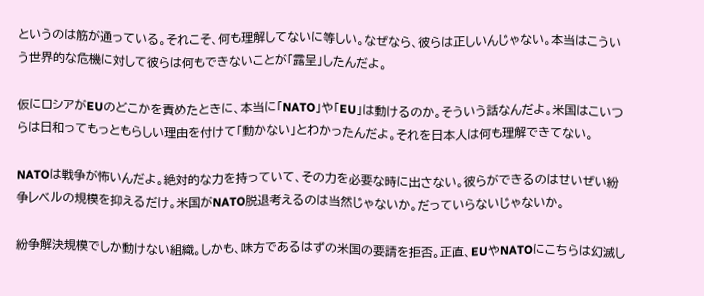というのは筋が通っている。それこそ、何も理解してないに等しい。なぜなら、彼らは正しいんじゃない。本当はこういう世界的な危機に対して彼らは何もできないことが「露呈」したんだよ。

仮にロシアがEUのどこかを責めたときに、本当に「NATO」や「EU」は動けるのか。そういう話なんだよ。米国はこいつらは日和ってもっともらしい理由を付けて「動かない」とわかったんだよ。それを日本人は何も理解できてない。

NATOは戦争が怖いんだよ。絶対的な力を持っていて、その力を必要な時に出さない。彼らができるのはせいぜい紛争レベルの規模を抑えるだけ。米国がNATO脱退考えるのは当然じゃないか。だっていらないじゃないか。

紛争解決規模でしか動けない組織。しかも、味方であるはずの米国の要請を拒否。正直、EUやNATOにこちらは幻滅し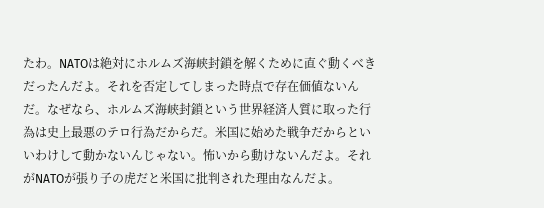たわ。NATOは絶対にホルムズ海峡封鎖を解くために直ぐ動くべきだったんだよ。それを否定してしまった時点で存在価値ないんだ。なぜなら、ホルムズ海峡封鎖という世界経済人質に取った行為は史上最悪のテロ行為だからだ。米国に始めた戦争だからといいわけして動かないんじゃない。怖いから動けないんだよ。それがNATOが張り子の虎だと米国に批判された理由なんだよ。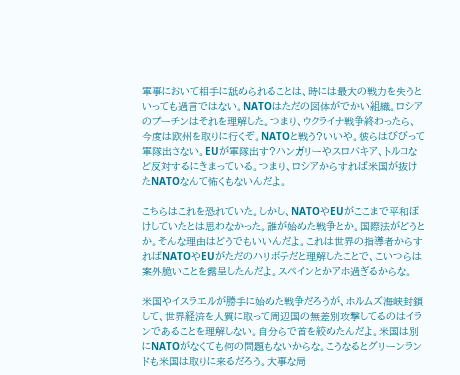軍事において相手に舐められることは、時には最大の戦力を失うといっても過言ではない。NATOはただの図体がでかい組織。ロシアのプーチンはそれを理解した。つまり、ウクライナ戦争終わったら、今度は欧州を取りに行くぞ。NATOと戦う?いいや。彼らはびびって軍隊出さない。EUが軍隊出す?ハンガリーやスロバキア、トルコなど反対するにきまっている。つまり、ロシアからすれば米国が抜けたNATOなんて怖くもないんだよ。

こちらはこれを恐れていた。しかし、NATOやEUがここまで平和ぼけしていたとは思わなかった。誰が始めた戦争とか。国際法がどうとか。そんな理由はどうでもいいんだよ。これは世界の指導者からすればNATOやEUがただのハリボテだと理解したことで、こいつらは案外脆いことを露呈したんだよ。スペインとかアホ過ぎるからな。

米国やイスラエルが勝手に始めた戦争だろうが、ホルムズ海峡封鎖して、世界経済を人質に取って周辺国の無差別攻撃してるのはイランであることを理解しない。自分らで首を絞めたんだよ。米国は別にNATOがなくても何の問題もないからな。こうなるとグリーンランドも米国は取りに来るだろう。大事な局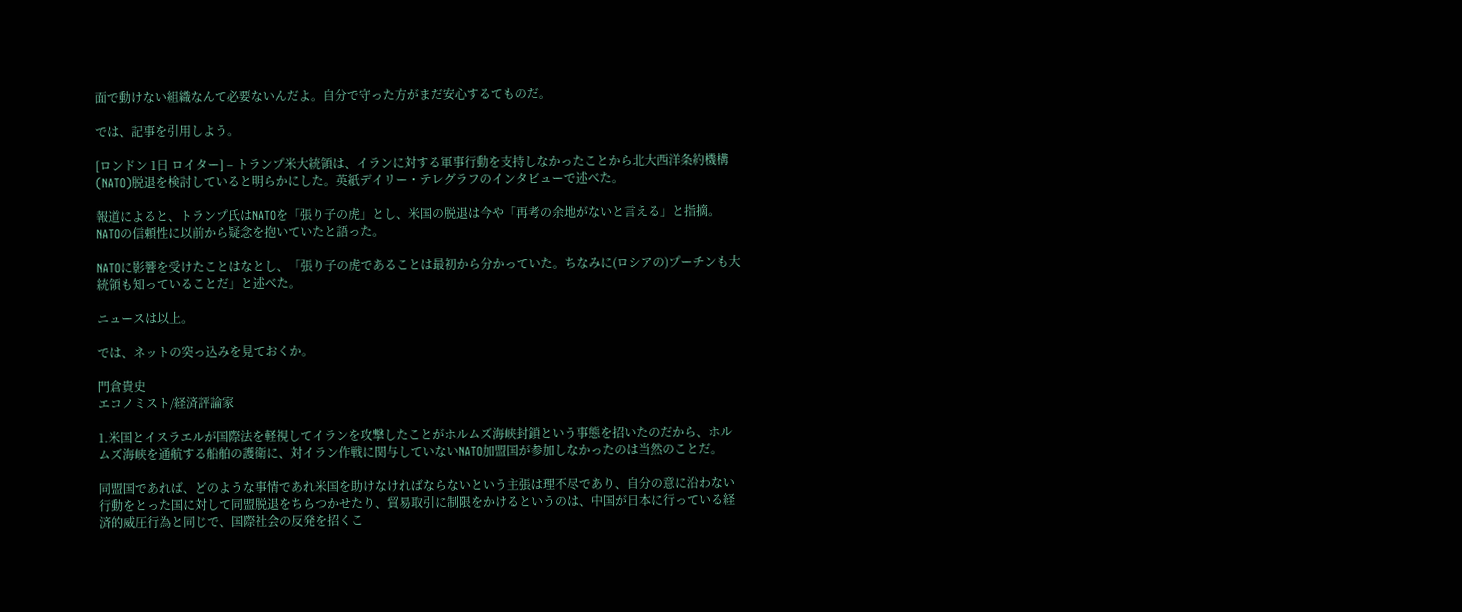面で動けない組織なんて必要ないんだよ。自分で守った方がまだ安心するてものだ。

では、記事を引用しよう。

[ロンドン 1日 ロイター] – トランプ米大統領は、イランに対する軍事行動を支持しなかったことから北大西洋条約機構(NATO)脱退を検討していると明らかにした。英紙デイリー・テレグラフのインタビューで述べた。

報道によると、トランプ氏はNATOを「張り子の虎」とし、米国の脱退は今や「再考の余地がないと言える」と指摘。NATOの信頼性に以前から疑念を抱いていたと語った。

NATOに影響を受けたことはなとし、「張り子の虎であることは最初から分かっていた。ちなみに(ロシアの)プーチンも大統領も知っていることだ」と述べた。

ニュースは以上。

では、ネットの突っ込みを見ておくか。

門倉貴史
エコノミスト/経済評論家

1.米国とイスラエルが国際法を軽視してイランを攻撃したことがホルムズ海峡封鎖という事態を招いたのだから、ホルムズ海峡を通航する船舶の護衛に、対イラン作戦に関与していないNATO加盟国が参加しなかったのは当然のことだ。

同盟国であれば、どのような事情であれ米国を助けなければならないという主張は理不尽であり、自分の意に沿わない行動をとった国に対して同盟脱退をちらつかせたり、貿易取引に制限をかけるというのは、中国が日本に行っている経済的威圧行為と同じで、国際社会の反発を招くこ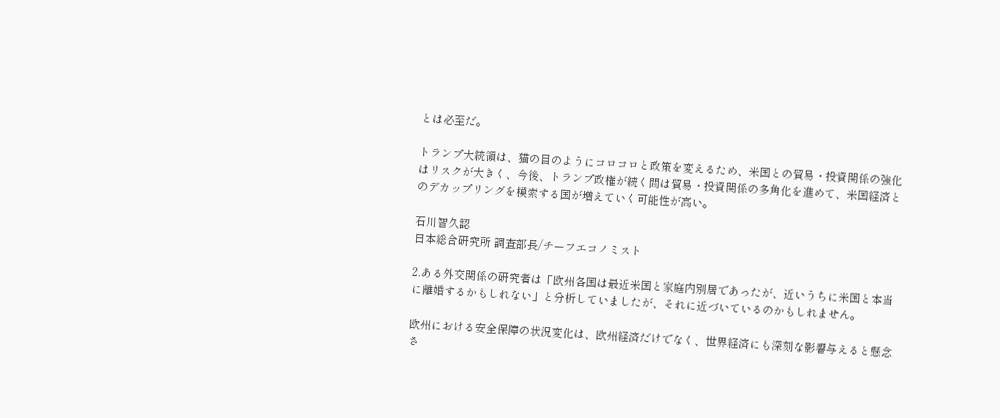とは必至だ。

トランプ大統領は、猫の目のようにコロコロと政策を変えるため、米国との貿易・投資関係の強化はリスクが大きく、今後、トランプ政権が続く間は貿易・投資関係の多角化を進めて、米国経済とのデカップリングを模索する国が増えていく可能性が高い。

石川智久認
日本総合研究所 調査部長/チーフエコノミスト

2.ある外交関係の研究者は「欧州各国は最近米国と家庭内別居であったが、近いうちに米国と本当に離婚するかもしれない」と分析していましたが、それに近づいているのかもしれません。

欧州における安全保障の状況変化は、欧州経済だけでなく、世界経済にも深刻な影響与えると懸念さ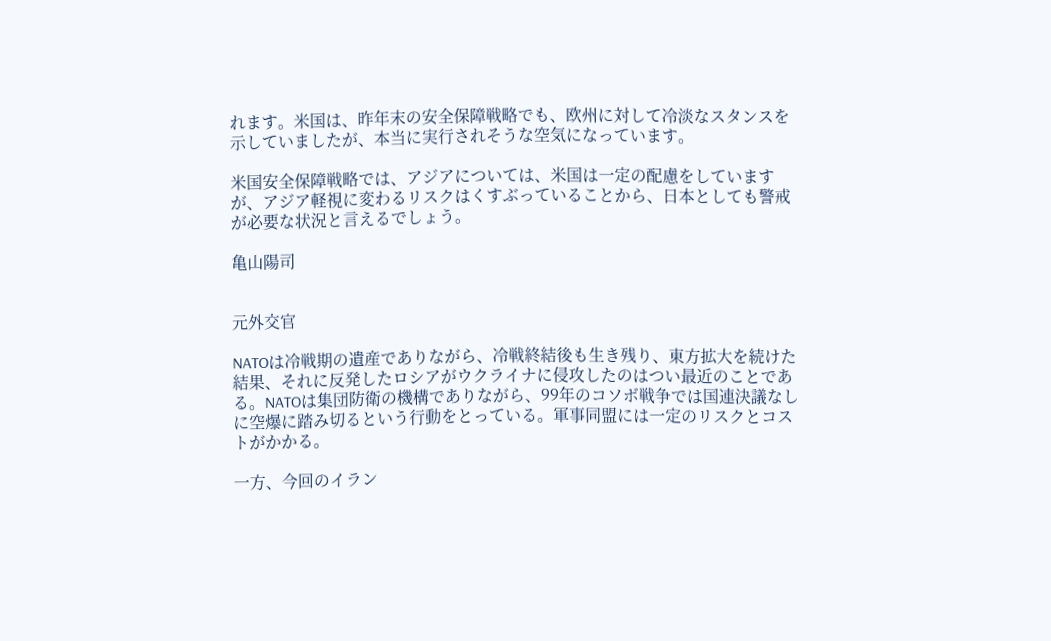れます。米国は、昨年末の安全保障戦略でも、欧州に対して冷淡なスタンスを示していましたが、本当に実行されそうな空気になっています。

米国安全保障戦略では、アジアについては、米国は一定の配慮をしていますが、アジア軽視に変わるリスクはくすぶっていることから、日本としても警戒が必要な状況と言えるでしょう。

亀山陽司


元外交官

NATOは冷戦期の遺産でありながら、冷戦終結後も生き残り、東方拡大を続けた結果、それに反発したロシアがウクライナに侵攻したのはつい最近のことである。NATOは集団防衛の機構でありながら、99年のコソボ戦争では国連決議なしに空爆に踏み切るという行動をとっている。軍事同盟には一定のリスクとコストがかかる。

一方、今回のイラン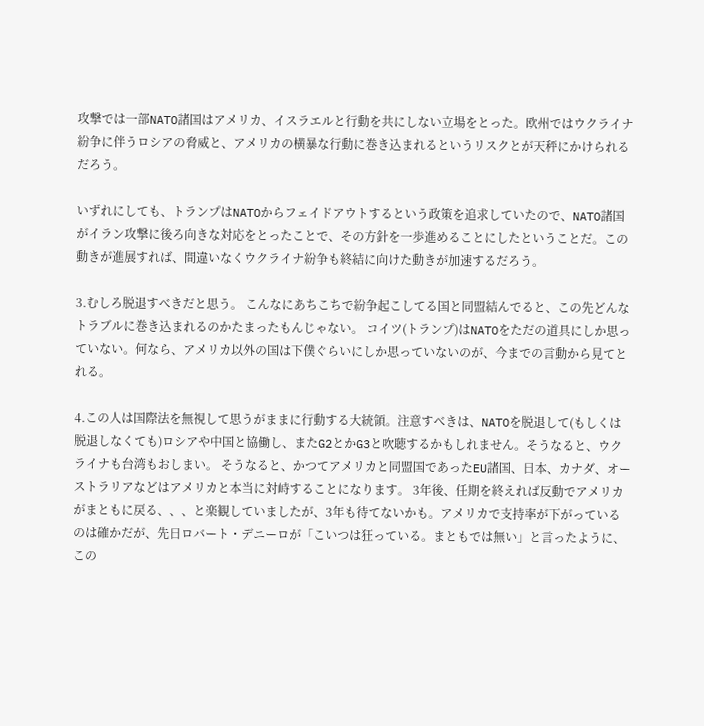攻撃では一部NATO諸国はアメリカ、イスラエルと行動を共にしない立場をとった。欧州ではウクライナ紛争に伴うロシアの脅威と、アメリカの横暴な行動に巻き込まれるというリスクとが天秤にかけられるだろう。

いずれにしても、トランプはNATOからフェイドアウトするという政策を追求していたので、NATO諸国がイラン攻撃に後ろ向きな対応をとったことで、その方針を一歩進めることにしたということだ。この動きが進展すれば、間違いなくウクライナ紛争も終結に向けた動きが加速するだろう。

3.むしろ脱退すべきだと思う。 こんなにあちこちで紛争起こしてる国と同盟結んでると、この先どんなトラブルに巻き込まれるのかたまったもんじゃない。 コイツ(トランプ)はNATOをただの道具にしか思っていない。何なら、アメリカ以外の国は下僕ぐらいにしか思っていないのが、今までの言動から見てとれる。

4.この人は国際法を無視して思うがままに行動する大統領。注意すべきは、NATOを脱退して(もしくは脱退しなくても)ロシアや中国と協働し、またG2とかG3と吹聴するかもしれません。そうなると、ウクライナも台湾もおしまい。 そうなると、かつてアメリカと同盟国であったEU諸国、日本、カナダ、オーストラリアなどはアメリカと本当に対峙することになります。 3年後、任期を終えれば反動でアメリカがまともに戻る、、、と楽観していましたが、3年も待てないかも。アメリカで支持率が下がっているのは確かだが、先日ロバート・デニーロが「こいつは狂っている。まともでは無い」と言ったように、この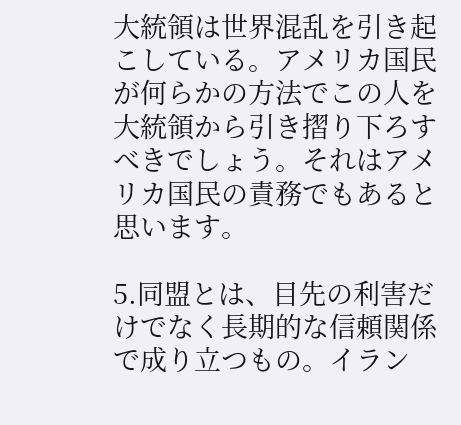大統領は世界混乱を引き起こしている。アメリカ国民が何らかの方法でこの人を大統領から引き摺り下ろすべきでしょう。それはアメリカ国民の責務でもあると思います。

5.同盟とは、目先の利害だけでなく長期的な信頼関係で成り立つもの。イラン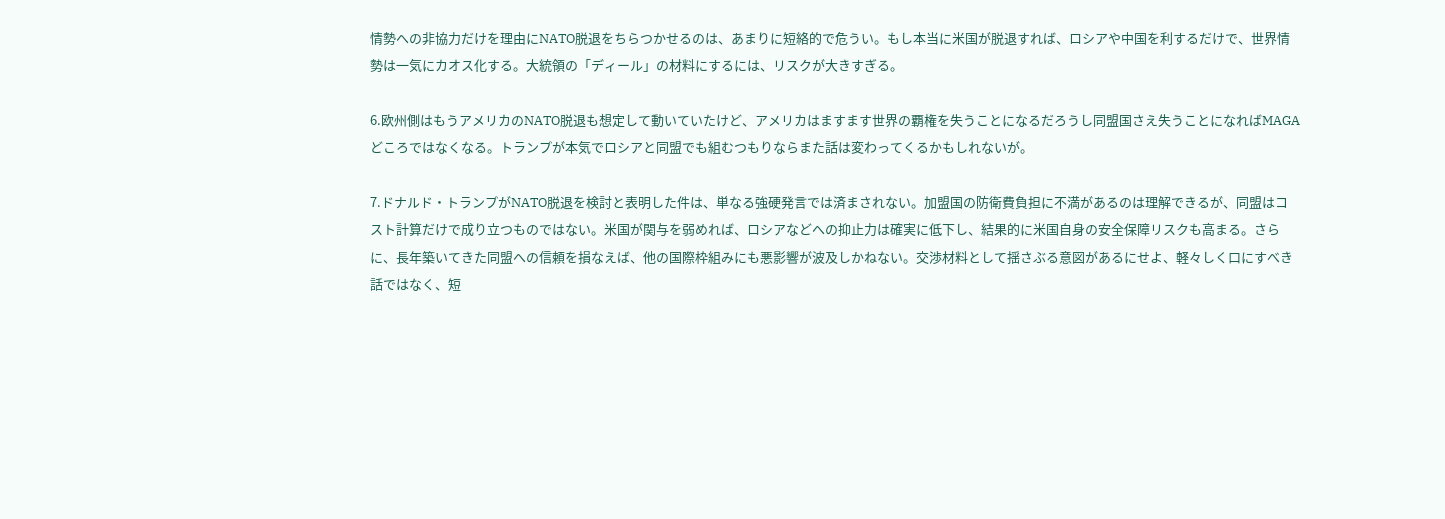情勢への非協力だけを理由にNATO脱退をちらつかせるのは、あまりに短絡的で危うい。もし本当に米国が脱退すれば、ロシアや中国を利するだけで、世界情勢は一気にカオス化する。大統領の「ディール」の材料にするには、リスクが大きすぎる。

6.欧州側はもうアメリカのNATO脱退も想定して動いていたけど、アメリカはますます世界の覇権を失うことになるだろうし同盟国さえ失うことになればMAGAどころではなくなる。トランプが本気でロシアと同盟でも組むつもりならまた話は変わってくるかもしれないが。

7.ドナルド・トランプがNATO脱退を検討と表明した件は、単なる強硬発言では済まされない。加盟国の防衛費負担に不満があるのは理解できるが、同盟はコスト計算だけで成り立つものではない。米国が関与を弱めれば、ロシアなどへの抑止力は確実に低下し、結果的に米国自身の安全保障リスクも高まる。さらに、長年築いてきた同盟への信頼を損なえば、他の国際枠組みにも悪影響が波及しかねない。交渉材料として揺さぶる意図があるにせよ、軽々しく口にすべき話ではなく、短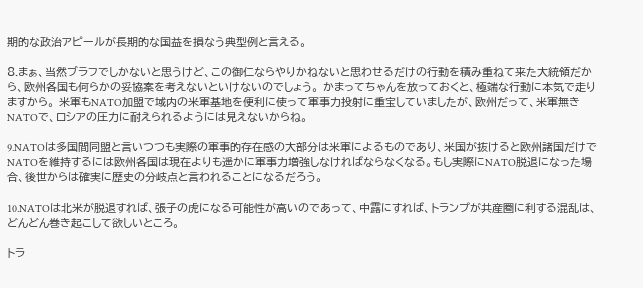期的な政治アピールが長期的な国益を損なう典型例と言える。

8.まぁ、当然ブラフでしかないと思うけど、この御仁ならやりかねないと思わせるだけの行動を積み重ねて来た大統領だから、欧州各国も何らかの妥協案を考えないといけないのでしょう。 かまってちゃんを放っておくと、極端な行動に本気で走りますから。 米軍もNATO加盟で域内の米軍基地を便利に使って軍事力投射に重宝していましたが、欧州だって、米軍無きNATOで、ロシアの圧力に耐えられるようには見えないからね。

9.NATOは多国間同盟と言いつつも実際の軍事的存在感の大部分は米軍によるものであり、米国が抜けると欧州諸国だけでNATOを維持するには欧州各国は現在よりも遥かに軍事力増強しなければならなくなる。もし実際にNATO脱退になった場合、後世からは確実に歴史の分岐点と言われることになるだろう。

10.NATOは北米が脱退すれば、張子の虎になる可能性が高いのであって、中露にすれば、トランプが共産圏に利する混乱は、どんどん巻き起こして欲しいところ。

トラ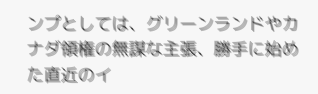ンプとしては、グリーンランドやカナダ領権の無謀な主張、勝手に始めた直近のイ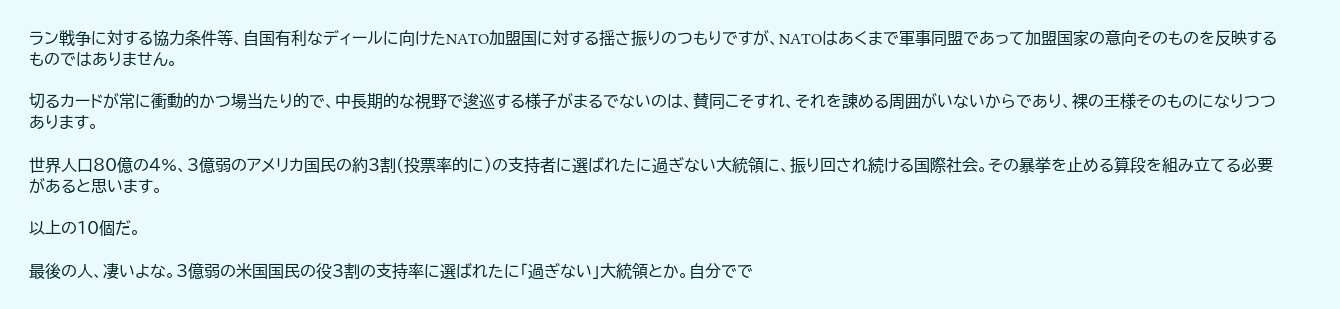ラン戦争に対する協力条件等、自国有利なディールに向けたNATO加盟国に対する揺さ振りのつもりですが、NATOはあくまで軍事同盟であって加盟国家の意向そのものを反映するものではありません。

切るカードが常に衝動的かつ場当たり的で、中長期的な視野で逡巡する様子がまるでないのは、賛同こそすれ、それを諌める周囲がいないからであり、裸の王様そのものになりつつあります。

世界人口80億の4%、3億弱のアメリカ国民の約3割(投票率的に)の支持者に選ばれたに過ぎない大統領に、振り回され続ける国際社会。その暴挙を止める算段を組み立てる必要があると思います。

以上の10個だ。

最後の人、凄いよな。3億弱の米国国民の役3割の支持率に選ばれたに「過ぎない」大統領とか。自分でで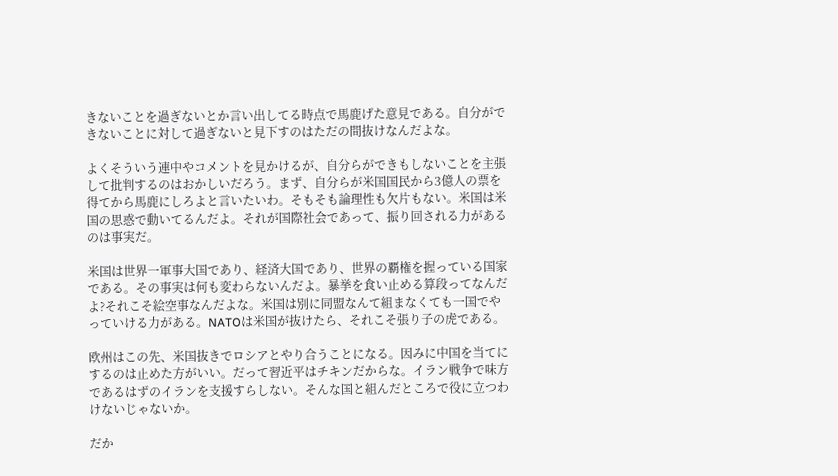きないことを過ぎないとか言い出してる時点で馬鹿げた意見である。自分ができないことに対して過ぎないと見下すのはただの間抜けなんだよな。

よくそういう連中やコメントを見かけるが、自分らができもしないことを主張して批判するのはおかしいだろう。まず、自分らが米国国民から3億人の票を得てから馬鹿にしろよと言いたいわ。そもそも論理性も欠片もない。米国は米国の思惑で動いてるんだよ。それが国際社会であって、振り回される力があるのは事実だ。

米国は世界一軍事大国であり、経済大国であり、世界の覇権を握っている国家である。その事実は何も変わらないんだよ。暴挙を食い止める算段ってなんだよ?それこそ絵空事なんだよな。米国は別に同盟なんて組まなくても一国でやっていける力がある。NATOは米国が抜けたら、それこそ張り子の虎である。

欧州はこの先、米国抜きでロシアとやり合うことになる。因みに中国を当てにするのは止めた方がいい。だって習近平はチキンだからな。イラン戦争で味方であるはずのイランを支援すらしない。そんな国と組んだところで役に立つわけないじゃないか。

だか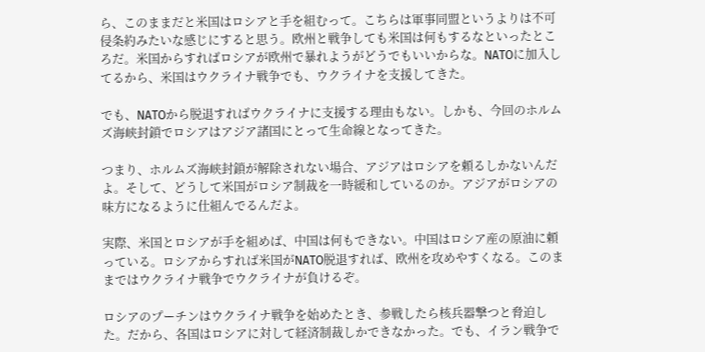ら、このままだと米国はロシアと手を組むって。こちらは軍事同盟というよりは不可侵条約みたいな感じにすると思う。欧州と戦争しても米国は何もするなといったところだ。米国からすればロシアが欧州で暴れようがどうでもいいからな。NATOに加入してるから、米国はウクライナ戦争でも、ウクライナを支援してきた。

でも、NATOから脱退すればウクライナに支援する理由もない。しかも、今回のホルムズ海峡封鎖でロシアはアジア諸国にとって生命線となってきた。

つまり、ホルムズ海峡封鎖が解除されない場合、アジアはロシアを頼るしかないんだよ。そして、どうして米国がロシア制裁を一時緩和しているのか。アジアがロシアの味方になるように仕組んでるんだよ。

実際、米国とロシアが手を組めば、中国は何もできない。中国はロシア産の原油に頼っている。ロシアからすれば米国がNATO脱退すれば、欧州を攻めやすくなる。このままではウクライナ戦争でウクライナが負けるぞ。

ロシアのプーチンはウクライナ戦争を始めたとき、参戦したら核兵器撃つと脅迫した。だから、各国はロシアに対して経済制裁しかできなかった。でも、イラン戦争で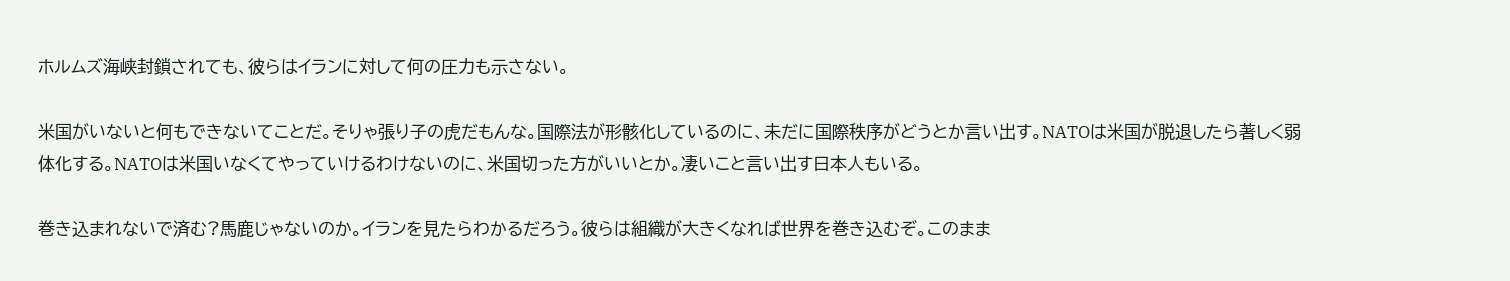ホルムズ海峡封鎖されても、彼らはイランに対して何の圧力も示さない。

米国がいないと何もできないてことだ。そりゃ張り子の虎だもんな。国際法が形骸化しているのに、未だに国際秩序がどうとか言い出す。NATOは米国が脱退したら著しく弱体化する。NATOは米国いなくてやっていけるわけないのに、米国切った方がいいとか。凄いこと言い出す日本人もいる。

巻き込まれないで済む?馬鹿じゃないのか。イランを見たらわかるだろう。彼らは組織が大きくなれば世界を巻き込むぞ。このまま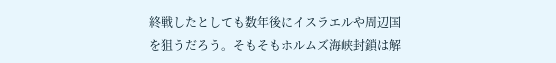終戦したとしても数年後にイスラエルや周辺国を狙うだろう。そもそもホルムズ海峡封鎖は解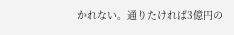かれない。通りたければ3億円の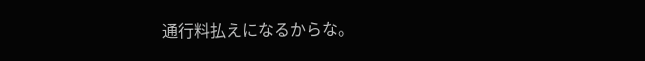通行料払えになるからな。